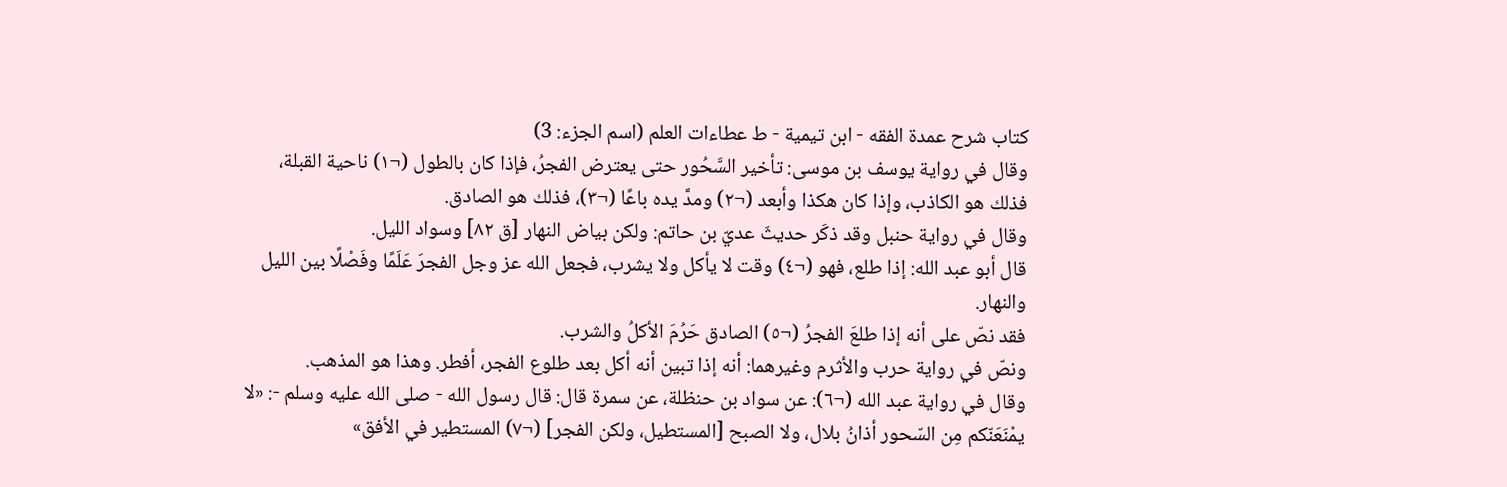كتاب شرح عمدة الفقه - ابن تيمية - ط عطاءات العلم (اسم الجزء: 3)
وقال في رواية يوسف بن موسى: تأخير السَّحُور حتى يعترض الفجرُ، فإذا كان بالطول (¬١) ناحية القبلة، فذلك هو الكاذب، وإذا كان هكذا وأبعد (¬٢) ومدَّ يده باعًا (¬٣)، فذلك هو الصادق.
وقال في رواية حنبل وقد ذكَر حديثَ عديّ بن حاتم: ولكن بياض النهار [ق ٨٢] وسواد الليل.
قال أبو عبد الله: إذا طلع، فهو (¬٤) وقت لا يأكل ولا يشرب، فجعل الله عز وجل الفجرَ عَلَمًا وفَصْلًا بين الليل والنهار.
فقد نصّ على أنه إذا طلعَ الفجرُ (¬٥) الصادق حَرُمَ الأكلُ والشرب.
ونصّ في رواية حرب والأثرم وغيرهما: أنه إذا تبين أنه أكل بعد طلوع الفجر، أفطر. وهذا هو المذهب.
وقال في رواية عبد الله (¬٦): عن سواد بن حنظلة، عن سمرة قال: قال رسول الله - صلى الله عليه وسلم -: «لا يمْنَعَنّكم مِن السّحور أذانُ بلال، ولا الصبح [المستطيل، ولكن الفجر] (¬٧) المستطير في الأفق»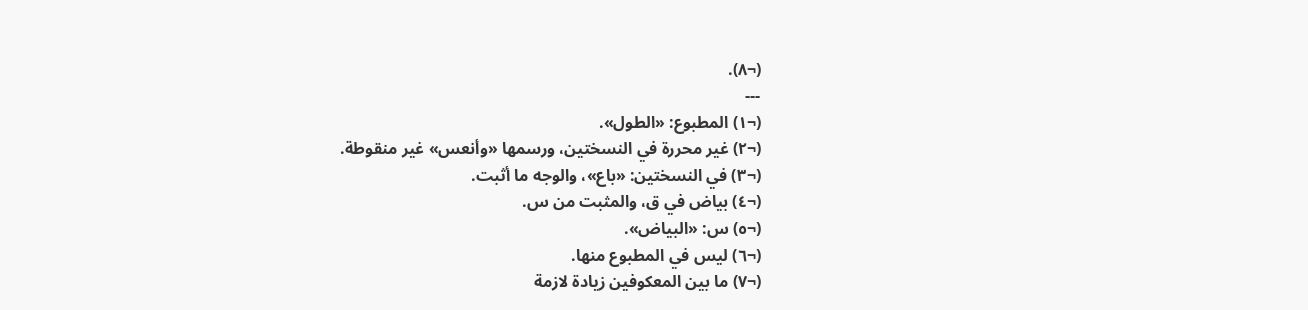(¬٨).
---
(¬١) المطبوع: «الطول».
(¬٢) غير محررة في النسختين، ورسمها «وأنعس» غير منقوطة.
(¬٣) في النسختين: «باع»، والوجه ما أثبت.
(¬٤) بياض في ق، والمثبت من س.
(¬٥) س: «البياض».
(¬٦) ليس في المطبوع منها.
(¬٧) ما بين المعكوفين زيادة لازمة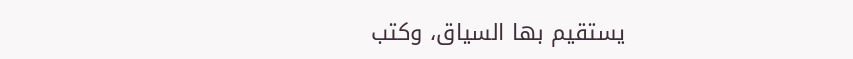يستقيم بها السياق، وكتب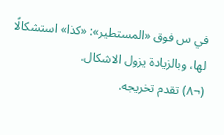في س فوق «المستطير»: «كذا» استشكالًا لها، وبالزيادة يزول الاشكال.
(¬٨) تقدم تخريجه.